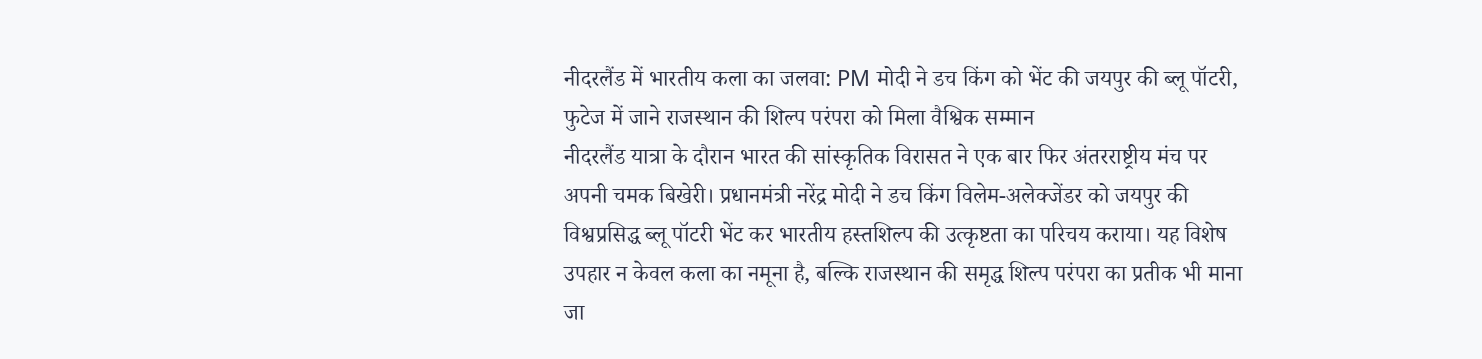नीदरलैंड में भारतीय कला का जलवा: PM मोदी ने डच किंग को भेंट की जयपुर की ब्लू पॉटरी, फुटेज में जाने राजस्थान की शिल्प परंपरा को मिला वैश्विक सम्मान
नीदरलैंड यात्रा के दौरान भारत की सांस्कृतिक विरासत ने एक बार फिर अंतरराष्ट्रीय मंच पर अपनी चमक बिखेरी। प्रधानमंत्री नरेंद्र मोदी ने डच किंग विलेम-अलेक्जेंडर को जयपुर की विश्वप्रसिद्ध ब्लू पॉटरी भेंट कर भारतीय हस्तशिल्प की उत्कृष्टता का परिचय कराया। यह विशेष उपहार न केवल कला का नमूना है, बल्कि राजस्थान की समृद्ध शिल्प परंपरा का प्रतीक भी माना जा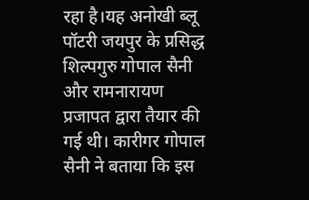रहा है।यह अनोखी ब्लू पॉटरी जयपुर के प्रसिद्ध शिल्पगुरु गोपाल सैनी और रामनारायण प्रजापत द्वारा तैयार की गई थी। कारीगर गोपाल सैनी ने बताया कि इस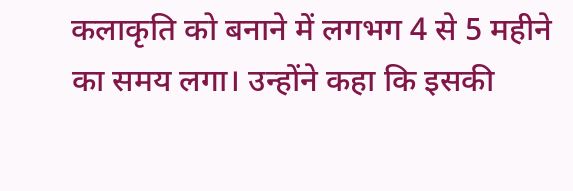कलाकृति को बनाने में लगभग 4 से 5 महीने का समय लगा। उन्होंने कहा कि इसकी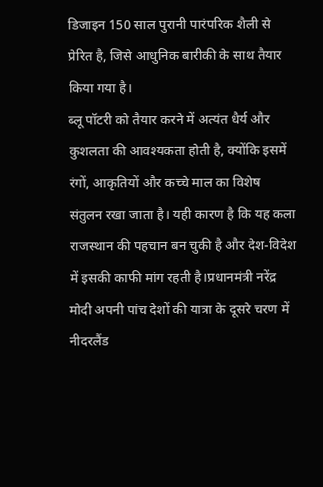डिजाइन 150 साल पुरानी पारंपरिक शैली से प्रेरित है, जिसे आधुनिक बारीकी के साथ तैयार किया गया है।
ब्लू पॉटरी को तैयार करने में अत्यंत धैर्य और कुशलता की आवश्यकता होती है, क्योंकि इसमें रंगों, आकृतियों और कच्चे माल का विशेष संतुलन रखा जाता है। यही कारण है कि यह कला राजस्थान की पहचान बन चुकी है और देश-विदेश में इसकी काफी मांग रहती है।प्रधानमंत्री नरेंद्र मोदी अपनी पांच देशों की यात्रा के दूसरे चरण में नीदरलैंड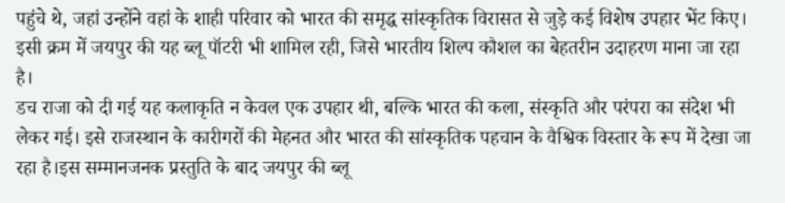पहुंचे थे, जहां उन्होंने वहां के शाही परिवार को भारत की समृद्ध सांस्कृतिक विरासत से जुड़े कई विशेष उपहार भेंट किए। इसी क्रम में जयपुर की यह ब्लू पॉटरी भी शामिल रही, जिसे भारतीय शिल्प कौशल का बेहतरीन उदाहरण माना जा रहा है।
डच राजा को दी गई यह कलाकृति न केवल एक उपहार थी, बल्कि भारत की कला, संस्कृति और परंपरा का संदेश भी लेकर गई। इसे राजस्थान के कारीगरों की मेहनत और भारत की सांस्कृतिक पहचान के वैश्विक विस्तार के रूप में देखा जा रहा है।इस सम्मानजनक प्रस्तुति के बाद जयपुर की ब्लू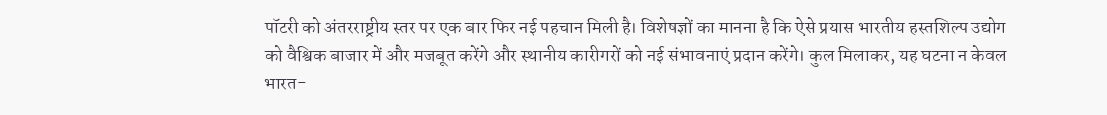पॉटरी को अंतरराष्ट्रीय स्तर पर एक बार फिर नई पहचान मिली है। विशेषज्ञों का मानना है कि ऐसे प्रयास भारतीय हस्तशिल्प उद्योग को वैश्विक बाजार में और मजबूत करेंगे और स्थानीय कारीगरों को नई संभावनाएं प्रदान करेंगे। कुल मिलाकर, यह घटना न केवल भारत-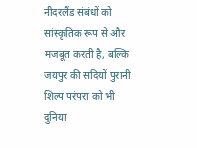नीदरलैंड संबंधों को सांस्कृतिक रूप से और मजबूत करती है, बल्कि जयपुर की सदियों पुरानी शिल्प परंपरा को भी दुनिया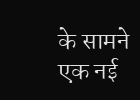के सामने एक नई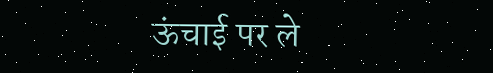ऊंचाई पर ले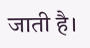जाती है।